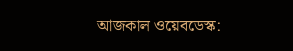আজকাল ওয়েবডেস্ক: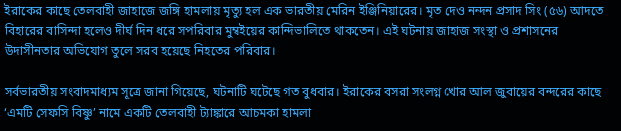ইরাকের কাছে তেলবাহী জাহাজে জঙ্গি হামলায় মৃত্যু হল এক ভারতীয় মেরিন ইঞ্জিনিয়ারের। মৃত দেও নন্দন প্রসাদ সিং (৫৬) আদতে বিহারের বাসিন্দা হলেও দীর্ঘ দিন ধরে সপরিবার মুম্বইয়ের কান্দিভালিতে থাকতেন। এই ঘটনায় জাহাজ সংস্থা ও প্রশাসনের উদাসীনতার অভিযোগ তুলে সরব হয়েছে নিহতের পরিবার।

সর্বভারতীয় সংবাদমাধ্যম সূত্রে জানা গিয়েছে, ঘটনাটি ঘটেছে গত বুধবার। ইরাকের বসরা সংলগ্ন খোর আল জুবায়ের বন্দরের কাছে ‘এমটি সেফসি বিষ্ণু’ নামে একটি তেলবাহী ট্যাঙ্কারে আচমকা হামলা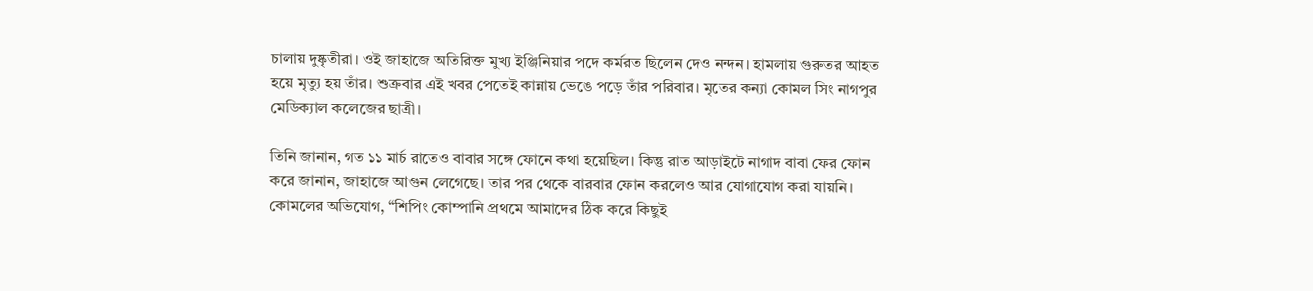চালায় দুষ্কৃতীরা। ওই জাহাজে অতিরিক্ত মুখ্য ইঞ্জিনিয়ার পদে কর্মরত ছিলেন দেও নন্দন। হামলায় গুরুতর আহত হয়ে মৃত্যু হয় তাঁর। শুক্রবার এই খবর পেতেই কান্নায় ভেঙে পড়ে তাঁর পরিবার। মৃতের কন্যা কোমল সিং নাগপুর মেডিক্যাল কলেজের ছাত্রী।

তিনি জানান, গত ১১ মার্চ রাতেও বাবার সঙ্গে ফোনে কথা হয়েছিল। কিন্তু রাত আড়াইটে নাগাদ বাবা ফের ফোন করে জানান, জাহাজে আগুন লেগেছে। তার পর থেকে বারবার ফোন করলেও আর যোগাযোগ করা যায়নি। কোমলের অভিযোগ, “শিপিং কোম্পানি প্রথমে আমাদের ঠিক করে কিছুই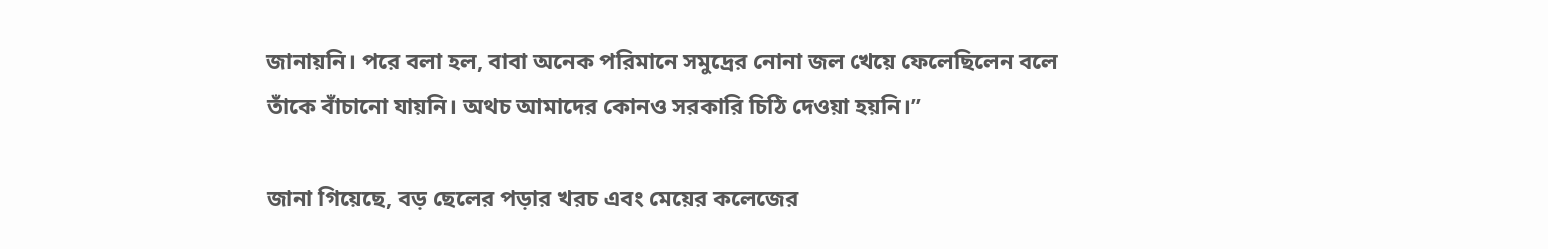জানায়নি। পরে বলা হল, বাবা অনেক পরিমানে সমুদ্রের নোনা জল খেয়ে ফেলেছিলেন বলে তাঁকে বাঁচানো যায়নি। অথচ আমাদের কোনও সরকারি চিঠি দেওয়া হয়নি।”

জানা গিয়েছে, বড় ছেলের পড়ার খরচ এবং মেয়ের কলেজের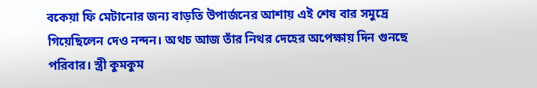বকেয়া ফি মেটানোর জন্য বাড়তি উপার্জনের আশায় এই শেষ বার সমুদ্রে গিয়েছিলেন দেও নন্দন। অথচ আজ তাঁর নিথর দেহের অপেক্ষায় দিন গুনছে পরিবার। স্ত্রী কুমকুম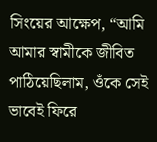সিংয়ের আক্ষেপ, “আমি আমার স্বামীকে জীবিত পাঠিয়েছিলাম, ওঁকে সেই ভাবেই ফিরে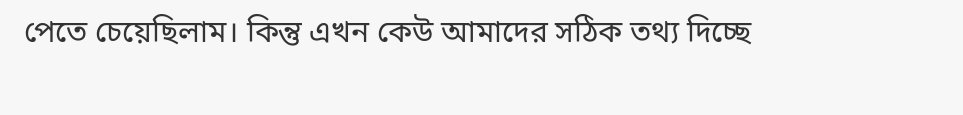পেতে চেয়েছিলাম। কিন্তু এখন কেউ আমাদের সঠিক তথ্য দিচ্ছে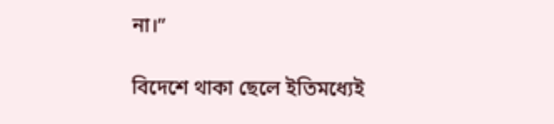না।”

বিদেশে থাকা ছেলে ইতিমধ্যেই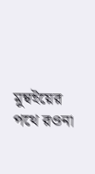মুম্বইয়ের পথে রওনা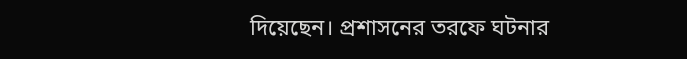দিয়েছেন। প্রশাসনের তরফে ঘটনার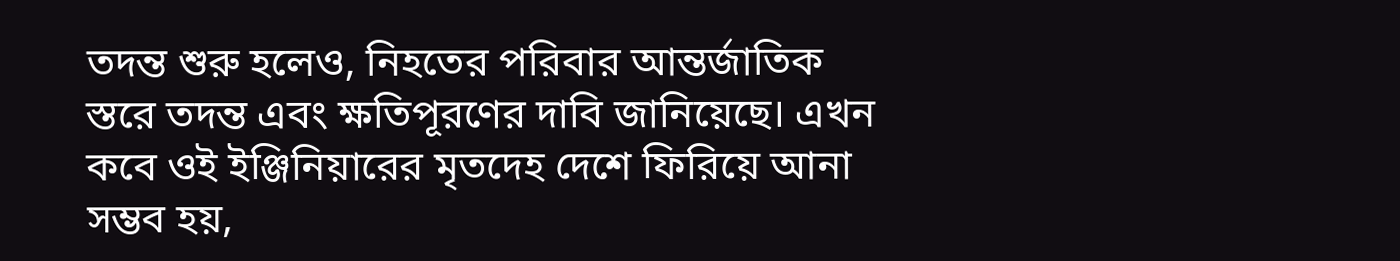তদন্ত শুরু হলেও, নিহতের পরিবার আন্তর্জাতিক স্তরে তদন্ত এবং ক্ষতিপূরণের দাবি জানিয়েছে। এখন কবে ওই ইঞ্জিনিয়ারের মৃতদেহ দেশে ফিরিয়ে আনা সম্ভব হয়,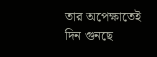তার অপেক্ষাতেই দিন গুনছে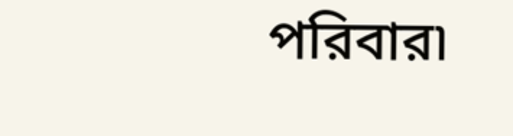পরিবার৷